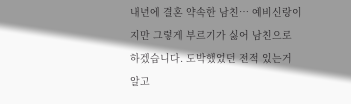내년에 결혼 약속한 남친… 예비신랑이지만 그렇게 부르기가 싫어 남친으로 하겠습니다. 도박했었던 전적 있는거 알고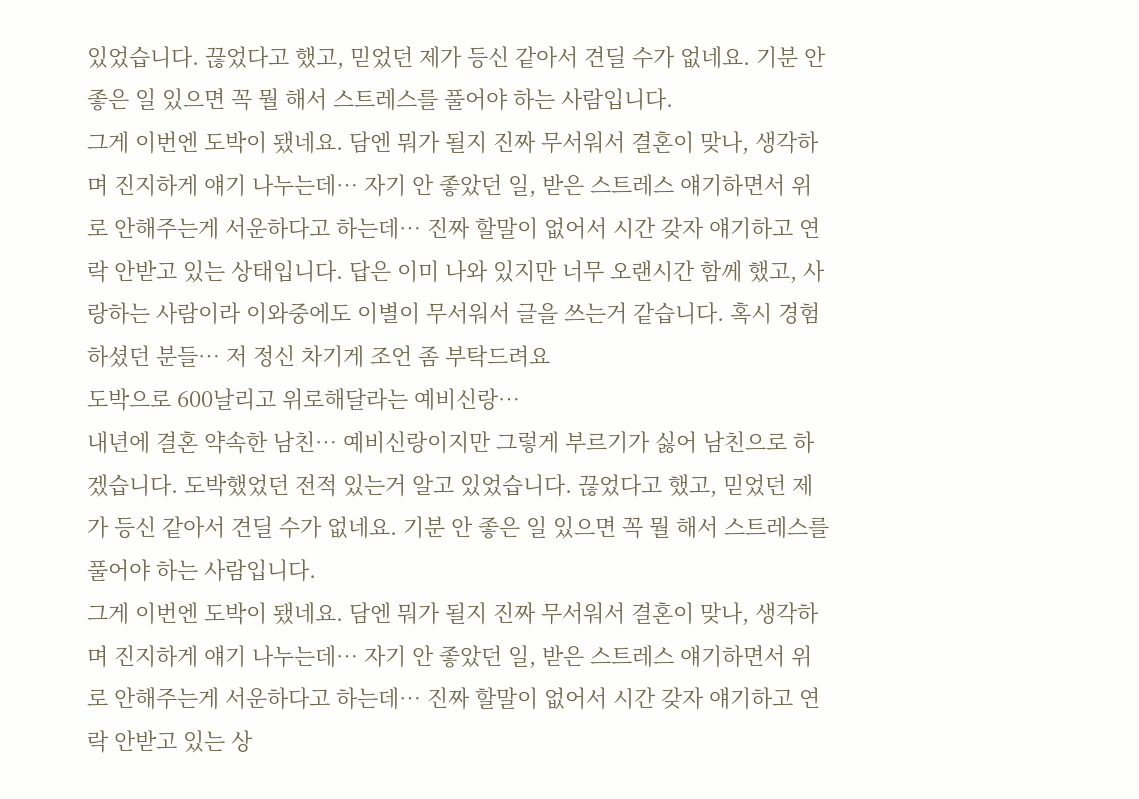있었습니다. 끊었다고 했고, 믿었던 제가 등신 같아서 견딜 수가 없네요. 기분 안 좋은 일 있으면 꼭 뭘 해서 스트레스를 풀어야 하는 사람입니다.
그게 이번엔 도박이 됐네요. 담엔 뭐가 될지 진짜 무서워서 결혼이 맞나, 생각하며 진지하게 얘기 나누는데… 자기 안 좋았던 일, 받은 스트레스 얘기하면서 위로 안해주는게 서운하다고 하는데… 진짜 할말이 없어서 시간 갖자 얘기하고 연락 안받고 있는 상태입니다. 답은 이미 나와 있지만 너무 오랜시간 함께 했고, 사랑하는 사람이라 이와중에도 이별이 무서워서 글을 쓰는거 같습니다. 혹시 경험하셨던 분들… 저 정신 차기게 조언 좀 부탁드려요
도박으로 600날리고 위로해달라는 예비신랑…
내년에 결혼 약속한 남친… 예비신랑이지만 그렇게 부르기가 싫어 남친으로 하겠습니다. 도박했었던 전적 있는거 알고 있었습니다. 끊었다고 했고, 믿었던 제가 등신 같아서 견딜 수가 없네요. 기분 안 좋은 일 있으면 꼭 뭘 해서 스트레스를 풀어야 하는 사람입니다.
그게 이번엔 도박이 됐네요. 담엔 뭐가 될지 진짜 무서워서 결혼이 맞나, 생각하며 진지하게 얘기 나누는데… 자기 안 좋았던 일, 받은 스트레스 얘기하면서 위로 안해주는게 서운하다고 하는데… 진짜 할말이 없어서 시간 갖자 얘기하고 연락 안받고 있는 상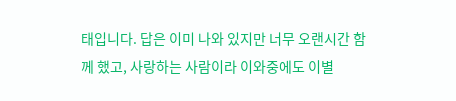태입니다. 답은 이미 나와 있지만 너무 오랜시간 함께 했고, 사랑하는 사람이라 이와중에도 이별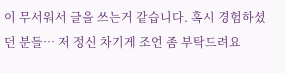이 무서워서 글을 쓰는거 같습니다. 혹시 경험하셨던 분들… 저 정신 차기게 조언 좀 부탁드려요